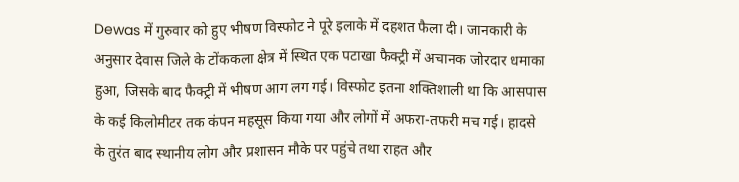Dewas में गुरुवार को हुए भीषण विस्फोट ने पूरे इलाके में दहशत फैला दी। जानकारी के अनुसार देवास जिले के टोंककला क्षेत्र में स्थित एक पटाखा फैक्ट्री में अचानक जोरदार धमाका हुआ, जिसके बाद फैक्ट्री में भीषण आग लग गई। विस्फोट इतना शक्तिशाली था कि आसपास के कई किलोमीटर तक कंपन महसूस किया गया और लोगों में अफरा-तफरी मच गई। हादसे के तुरंत बाद स्थानीय लोग और प्रशासन मौके पर पहुंचे तथा राहत और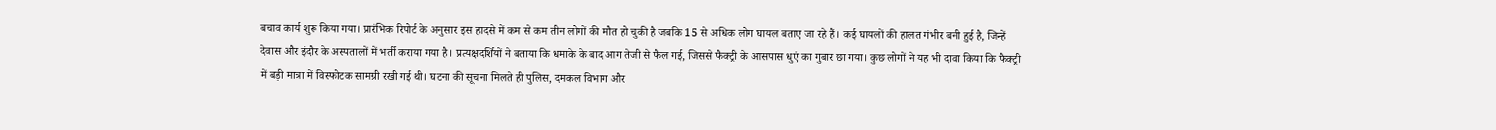बचाव कार्य शुरू किया गया। प्रारंभिक रिपोर्ट के अनुसार इस हादसे में कम से कम तीन लोगों की मौत हो चुकी है जबकि 15 से अधिक लोग घायल बताए जा रहे हैं। कई घायलों की हालत गंभीर बनी हुई है, जिन्हें देवास और इंदौर के अस्पतालों में भर्ती कराया गया है। प्रत्यक्षदर्शियों ने बताया कि धमाके के बाद आग तेजी से फैल गई, जिससे फैक्ट्री के आसपास धुएं का गुबार छा गया। कुछ लोगों ने यह भी दावा किया कि फैक्ट्री में बड़ी मात्रा में विस्फोटक सामग्री रखी गई थी। घटना की सूचना मिलते ही पुलिस, दमकल विभाग और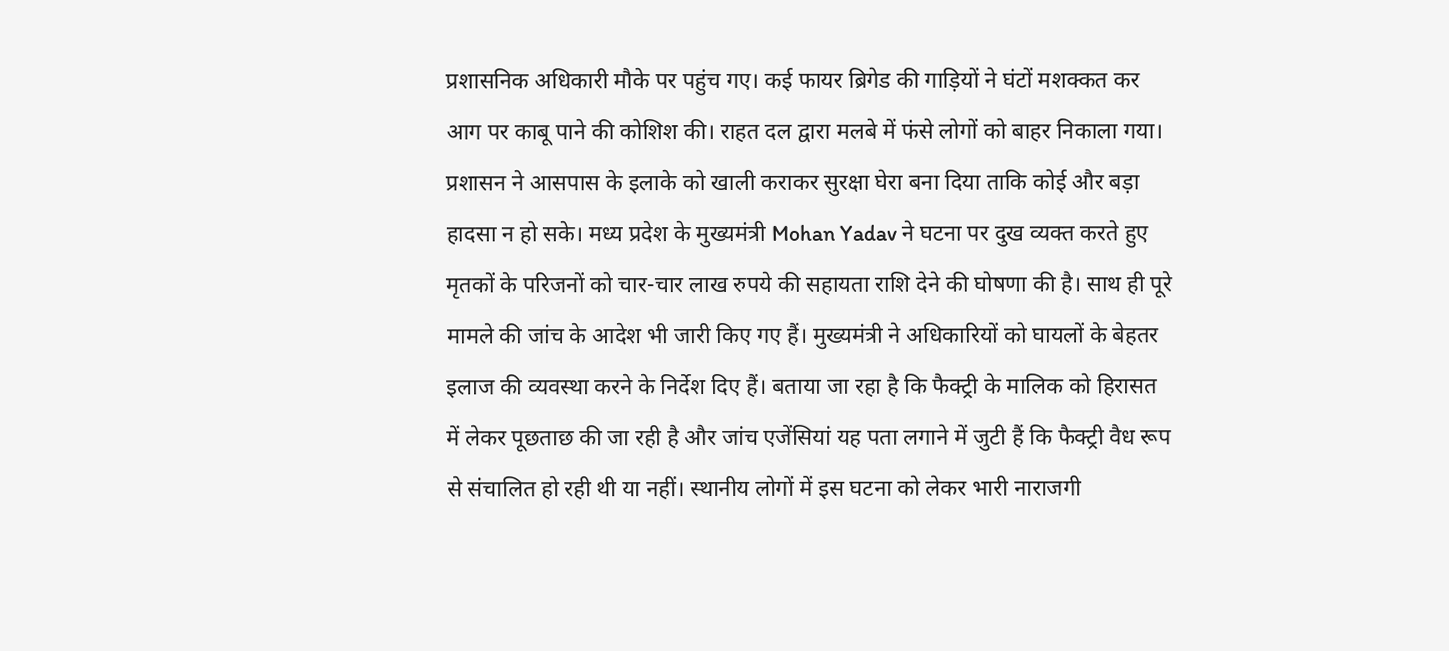प्रशासनिक अधिकारी मौके पर पहुंच गए। कई फायर ब्रिगेड की गाड़ियों ने घंटों मशक्कत कर आग पर काबू पाने की कोशिश की। राहत दल द्वारा मलबे में फंसे लोगों को बाहर निकाला गया। प्रशासन ने आसपास के इलाके को खाली कराकर सुरक्षा घेरा बना दिया ताकि कोई और बड़ा हादसा न हो सके। मध्य प्रदेश के मुख्यमंत्री Mohan Yadav ने घटना पर दुख व्यक्त करते हुए मृतकों के परिजनों को चार-चार लाख रुपये की सहायता राशि देने की घोषणा की है। साथ ही पूरे मामले की जांच के आदेश भी जारी किए गए हैं। मुख्यमंत्री ने अधिकारियों को घायलों के बेहतर इलाज की व्यवस्था करने के निर्देश दिए हैं। बताया जा रहा है कि फैक्ट्री के मालिक को हिरासत में लेकर पूछताछ की जा रही है और जांच एजेंसियां यह पता लगाने में जुटी हैं कि फैक्ट्री वैध रूप से संचालित हो रही थी या नहीं। स्थानीय लोगों में इस घटना को लेकर भारी नाराजगी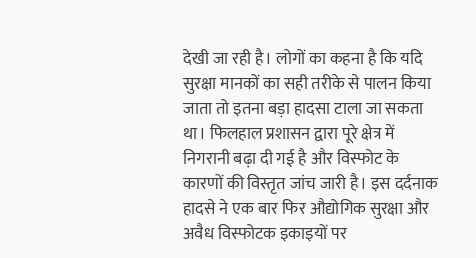देखी जा रही है। लोगों का कहना है कि यदि सुरक्षा मानकों का सही तरीके से पालन किया जाता तो इतना बड़ा हादसा टाला जा सकता था। फिलहाल प्रशासन द्वारा पूरे क्षेत्र में निगरानी बढ़ा दी गई है और विस्फोट के कारणों की विस्तृत जांच जारी है। इस दर्दनाक हादसे ने एक बार फिर औद्योगिक सुरक्षा और अवैध विस्फोटक इकाइयों पर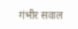गंभीर सवाल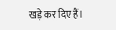खड़े कर दिए हैं।